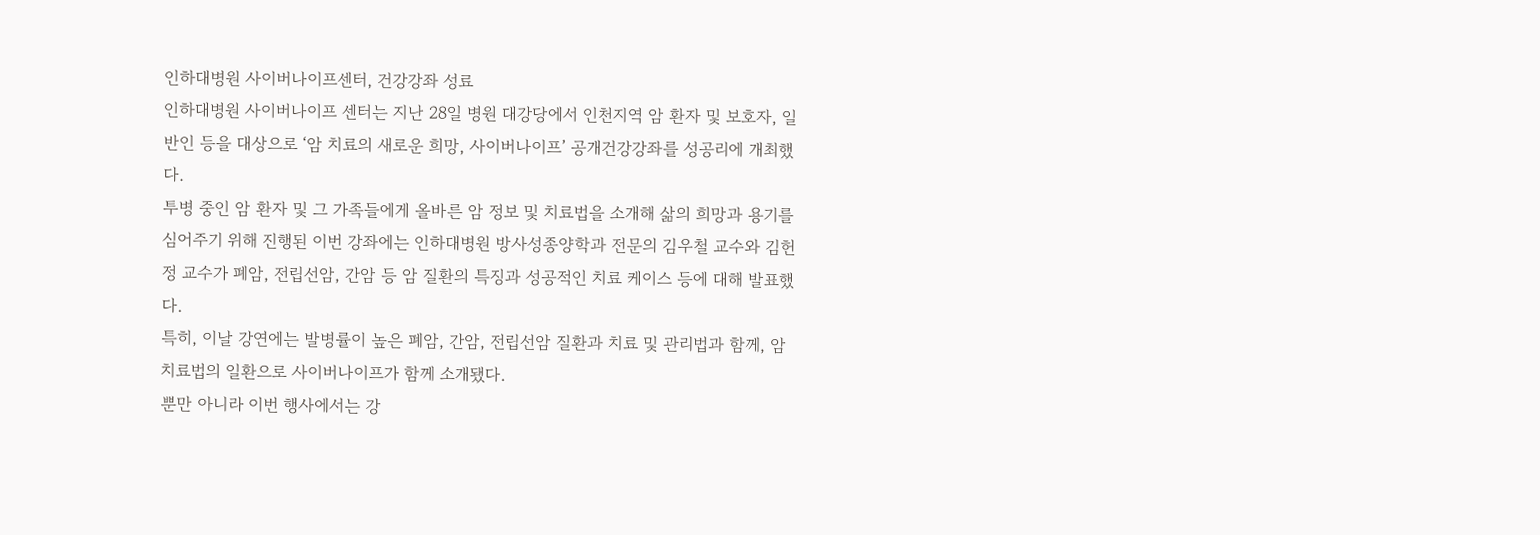인하대병원 사이버나이프센터, 건강강좌 성료
인하대병원 사이버나이프 센터는 지난 28일 병원 대강당에서 인천지역 암 환자 및 보호자, 일반인 등을 대상으로 ‘암 치료의 새로운 희망, 사이버나이프’ 공개건강강좌를 성공리에 개최했다.
투병 중인 암 환자 및 그 가족들에게 올바른 암 정보 및 치료법을 소개해 삶의 희망과 용기를 심어주기 위해 진행된 이번 강좌에는 인하대병원 방사성종양학과 전문의 김우철 교수와 김헌정 교수가 폐암, 전립선암, 간암 등 암 질환의 특징과 성공적인 치료 케이스 등에 대해 발표했다.
특히, 이날 강연에는 발병률이 높은 폐암, 간암, 전립선암 질환과 치료 및 관리법과 함께, 암 치료법의 일환으로 사이버나이프가 함께 소개됐다.
뿐만 아니라 이번 행사에서는 강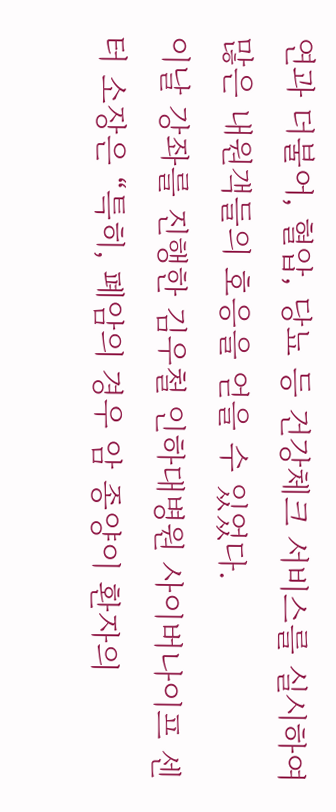연과 더불어, 혈압, 당뇨 등 건강체크 서비스를 실시하여 많은 내원객들의 호응을 얻을 수 있었다.
이날 강좌를 진행한 김우철 인하대병원 사이버나이프 센터 소장은 “특히, 폐암의 경우 암 종양이 환자의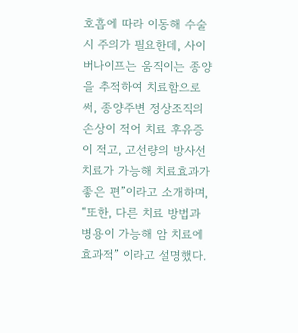호흡에 따라 이동해 수술 시 주의가 필요한데, 사이버나이프는 움직이는 종양을 추적하여 치료함으로써, 종양주변 정상조직의 손상이 적어 치료 후유증이 적고, 고선량의 방사선 치료가 가능해 치료효과가 좋은 편”이라고 소개하며, “또한, 다른 치료 방법과 병용이 가능해 암 치료에 효과적” 이라고 설명했다.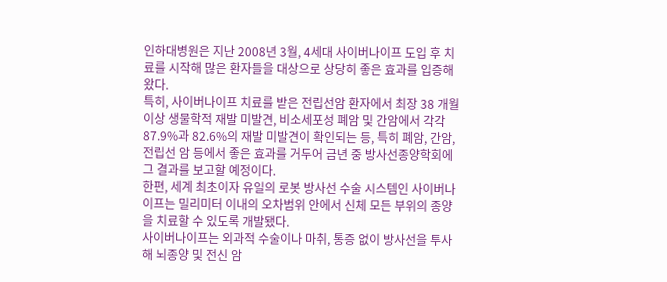인하대병원은 지난 2008년 3월, 4세대 사이버나이프 도입 후 치료를 시작해 많은 환자들을 대상으로 상당히 좋은 효과를 입증해왔다.
특히, 사이버나이프 치료를 받은 전립선암 환자에서 최장 38 개월 이상 생물학적 재발 미발견, 비소세포성 폐암 및 간암에서 각각 87.9%과 82.6%의 재발 미발견이 확인되는 등, 특히 폐암, 간암, 전립선 암 등에서 좋은 효과를 거두어 금년 중 방사선종양학회에 그 결과를 보고할 예정이다.
한편, 세계 최초이자 유일의 로봇 방사선 수술 시스템인 사이버나이프는 밀리미터 이내의 오차범위 안에서 신체 모든 부위의 종양을 치료할 수 있도록 개발됐다.
사이버나이프는 외과적 수술이나 마취, 통증 없이 방사선을 투사해 뇌종양 및 전신 암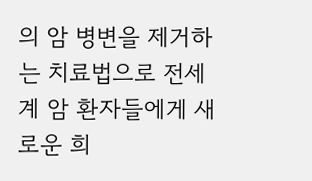의 암 병변을 제거하는 치료법으로 전세계 암 환자들에게 새로운 희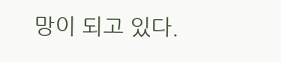망이 되고 있다.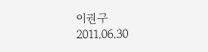이권구
2011.06.30